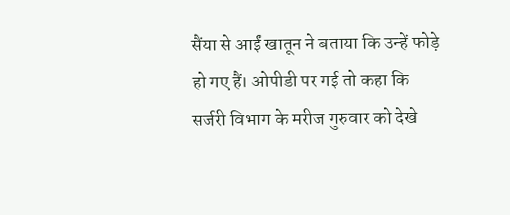सैंया से आईं खातून ने बताया कि उन्हें फोड़े हो गए हैं। ओपीडी पर गई तो कहा कि सर्जरी विभाग के मरीज गुरुवार को देखे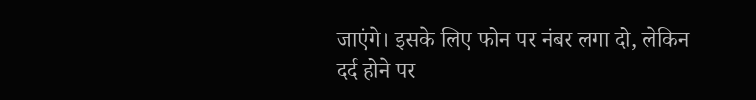जाएंगे। इसके लिए फोन पर नंबर लगा दो, लेकिन दर्द होने पर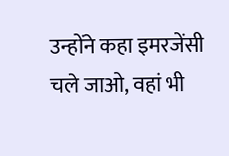उन्होंने कहा इमरजेंसी चले जाओ, वहां भी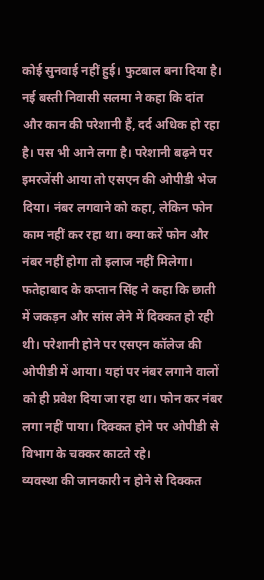कोई सुनवाई नहीं हुई। फुटबाल बना दिया है।
नई बस्ती निवासी सलमा ने कहा कि दांत और कान की परेशानी हैं, दर्द अधिक हो रहा है। पस भी आने लगा है। परेशानी बढ़ने पर इमरजेंसी आया तो एसएन की ओपीडी भेज दिया। नंबर लगवाने को कहा, लेकिन फोन काम नहीं कर रहा था। क्या करें फोन और नंबर नहीं होगा तो इलाज नहीं मिलेगा।
फतेहाबाद के कप्तान सिंह ने कहा कि छाती में जकड़न और सांस लेने में दिक्कत हो रही थी। परेशानी होने पर एसएन कॉलेज की ओपीडी में आया। यहां पर नंबर लगाने वालों को ही प्रवेश दिया जा रहा था। फोन कर नंबर लगा नहीं पाया। दिक्कत होने पर ओपीडी से विभाग के चक्कर काटते रहे।
व्यवस्था की जानकारी न होने से दिक्कत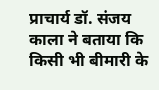प्राचार्य डॉ. संजय काला ने बताया कि किसी भी बीमारी के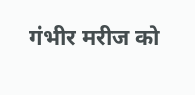गंभीर मरीज को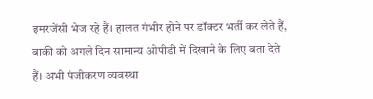इमरजेंसी भेज रहे हैं। हालत गंभीर होने पर डॉक्टर भर्ती कर लेते हैं, बाकी को अगले दिन सामान्य ओपीडी में दिखाने के लिए बता देते हैं। अभी पंजीकरण व्यवस्था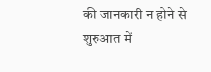की जानकारी न होने से शुरुआत में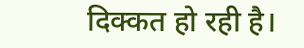दिक्कत हो रही है।